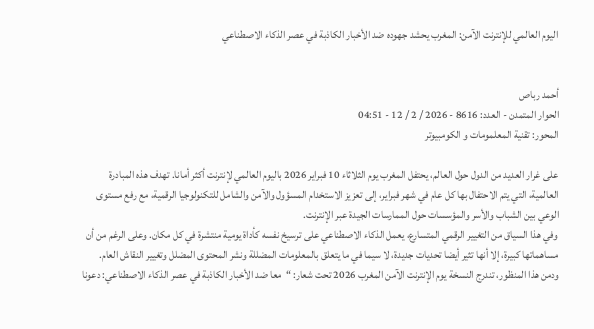اليوم العالمي للإنترنت الآمن: المغرب يحشد جهوده ضد الأخبار الكاذبة في عصر الذكاء الاصطناعي


أحمد رباص
الحوار المتمدن - العدد: 8616 - 2026 / 2 / 12 - 04:51
المحور: تقنية المعلمومات و الكومبيوتر

على غرار العديد من الدول حول العالم، يحتفل المغرب يوم الثلاثاء 10 فبراير 2026 باليوم العالمي لإنترنت أكثر أمانا. تهدف هذه المبادرة العالمية، التي يتم الاحتفال بها كل عام في شهر فبراير، إلى تعزيز الاستخدام المسؤول والآمن والشامل للتكنولوجيا الرقمية، مع رفع مستوى الوعي بين الشباب والأسر والمؤسسات حول الممارسات الجيدة عبر الإنترنت.
وفي هذا السياق من التغيير الرقمي المتسارع، يعمل الذكاء الاصطناعي على ترسيخ نفسه كأداة يومية منتشرة في كل مكان. وعلى الرغم من أن مساهماتها كبيرة، إلا أنها تثير أيضا تحديات جديدة، لا سيما في ما يتعلق بالمعلومات المضللة ونشر المحتوى المضلل وتغيير النقاش العام.
ودمن هذا المنظور، تندرج النسخة يوم الإنترنت الآمن المغرب 2026 تحت شعار: “معا ضد الأخبار الكاذبة في عصر الذكاء الاصطناعي: دعونا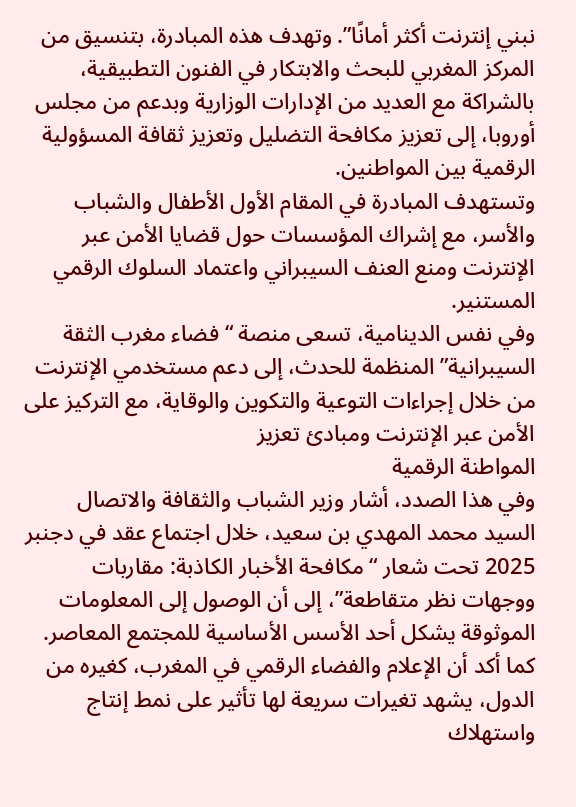نبني إنترنت أكثر أمانًا”. وتهدف هذه المبادرة، بتنسيق من المركز المغربي للبحث والابتكار في الفنون التطبيقية، بالشراكة مع العديد من الإدارات الوزارية وبدعم من مجلس أوروبا، إلى تعزيز مكافحة التضليل وتعزيز ثقافة المسؤولية الرقمية بين المواطنين.
وتستهدف المبادرة في المقام الأول الأطفال والشباب والأسر، مع إشراك المؤسسات حول قضايا الأمن عبر الإنترنت ومنع العنف السيبراني واعتماد السلوك الرقمي المستنير.
وفي نفس الدينامية، تسعى منصة “فضاء مغرب الثقة السيبرانية” المنظمة للحدث، إلى دعم مستخدمي الإنترنت من خلال إجراءات التوعية والتكوين والوقاية، مع التركيز على الأمن عبر الإنترنت ومبادئ تعزيز
المواطنة الرقمية
وفي هذا الصدد، أشار وزير الشباب والثقافة والاتصال السيد محمد المهدي بن سعيد، خلال اجتماع عقد في دجنبر 2025 تحت شعار “مكافحة الأخبار الكاذبة: مقاربات ووجهات نظر متقاطعة”، إلى أن الوصول إلى المعلومات الموثوقة يشكل أحد الأسس الأساسية للمجتمع المعاصر. كما أكد أن الإعلام والفضاء الرقمي في المغرب، كغيره من الدول، يشهد تغيرات سريعة لها تأثير على نمط إنتاج واستهلاك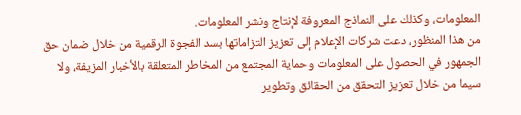المعلومات، وكذلك على النماذج المعروفة لإنتاج ونشر المعلومات.
من هذا المنظور، دعت شركات الإعلام إلى تعزيز التزاماتها بسد الفجوة الرقمية من خلال ضمان حق الجمهور في الحصول على المعلومات وحماية المجتمع من المخاطر المتعلقة بالأخبار المزيفة، ولا سيما من خلال تعزيز التحقق من الحقائق وتطوير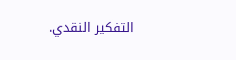التفكير النقدي.